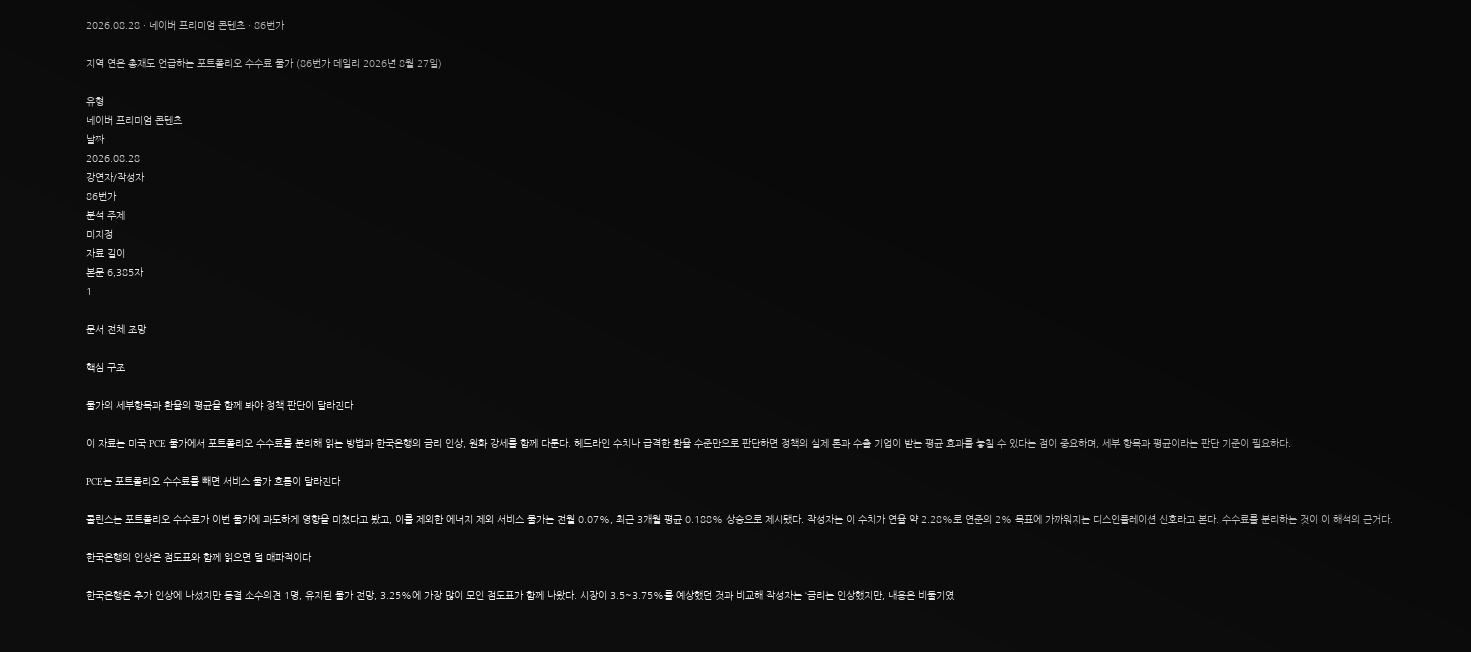2026.08.28 · 네이버 프리미엄 콘텐츠 · 86번가

지역 연은 총재도 언급하는 포트폴리오 수수료 물가 (86번가 데일리 2026년 8월 27일)

유형
네이버 프리미엄 콘텐츠
날짜
2026.08.28
강연자/작성자
86번가
분석 주제
미지정
자료 길이
본문 6,385자
1

문서 전체 조망

핵심 구조

물가의 세부항목과 환율의 평균을 함께 봐야 정책 판단이 달라진다

이 자료는 미국 PCE 물가에서 포트폴리오 수수료를 분리해 읽는 방법과 한국은행의 금리 인상, 원화 강세를 함께 다룬다. 헤드라인 수치나 급격한 환율 수준만으로 판단하면 정책의 실제 톤과 수출 기업이 받는 평균 효과를 놓칠 수 있다는 점이 중요하며, 세부 항목과 평균이라는 판단 기준이 필요하다.

PCE는 포트폴리오 수수료를 빼면 서비스 물가 흐름이 달라진다

콜린스는 포트폴리오 수수료가 이번 물가에 과도하게 영향을 미쳤다고 봤고, 이를 제외한 에너지 제외 서비스 물가는 전월 0.07%, 최근 3개월 평균 0.188% 상승으로 제시됐다. 작성자는 이 수치가 연율 약 2.28%로 연준의 2% 목표에 가까워지는 디스인플레이션 신호라고 본다. 수수료를 분리하는 것이 이 해석의 근거다.

한국은행의 인상은 점도표와 함께 읽으면 덜 매파적이다

한국은행은 추가 인상에 나섰지만 동결 소수의견 1명, 유지된 물가 전망, 3.25%에 가장 많이 모인 점도표가 함께 나왔다. 시장이 3.5~3.75%를 예상했던 것과 비교해 작성자는 ‘금리는 인상했지만, 내용은 비둘기였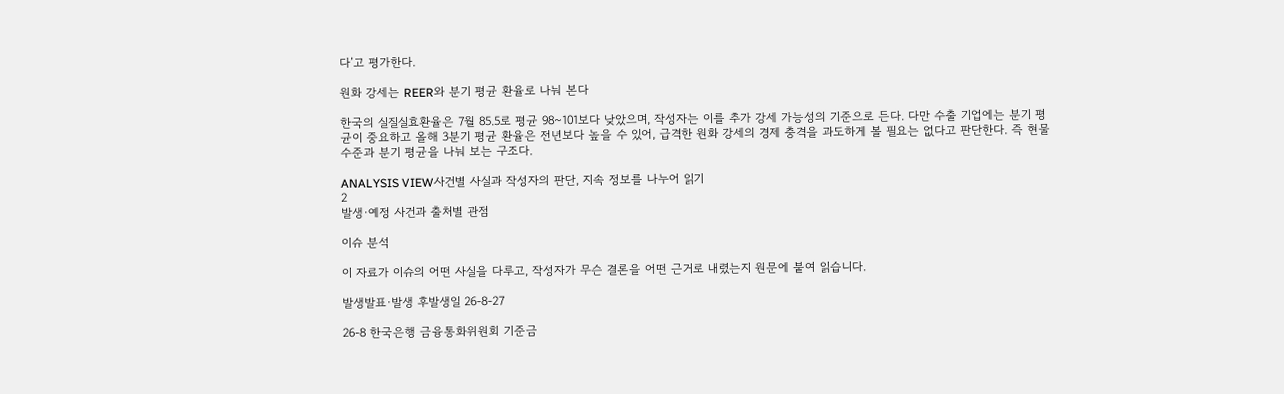다’고 평가한다.

원화 강세는 REER와 분기 평균 환율로 나눠 본다

한국의 실질실효환율은 7월 85.5로 평균 98~101보다 낮았으며, 작성자는 이를 추가 강세 가능성의 기준으로 든다. 다만 수출 기업에는 분기 평균이 중요하고 올해 3분기 평균 환율은 전년보다 높을 수 있어, 급격한 원화 강세의 경제 충격을 과도하게 볼 필요는 없다고 판단한다. 즉 현물 수준과 분기 평균을 나눠 보는 구조다.

ANALYSIS VIEW사건별 사실과 작성자의 판단, 지속 정보를 나누어 읽기
2
발생·예정 사건과 출처별 관점

이슈 분석

이 자료가 이슈의 어떤 사실을 다루고, 작성자가 무슨 결론을 어떤 근거로 내렸는지 원문에 붙여 읽습니다.

발생발표·발생 후발생일 26-8-27

26-8 한국은행 금융통화위원회 기준금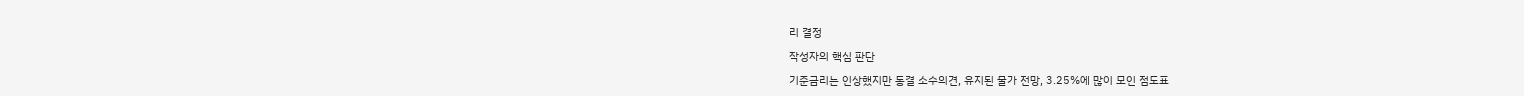리 결정

작성자의 핵심 판단

기준금리는 인상했지만 동결 소수의견, 유지된 물가 전망, 3.25%에 많이 모인 점도표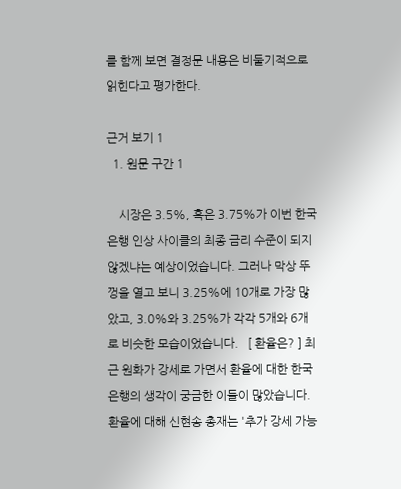를 함께 보면 결정문 내용은 비둘기적으로 읽힌다고 평가한다.

근거 보기 1
  1. 원문 구간 1

    시장은 3.5%, 혹은 3.75%가 이번 한국은행 인상 사이클의 최종 금리 수준이 되지 않겠냐는 예상이었습니다. 그러나 막상 뚜껑을 열고 보니 3.25%에 10개로 가장 많았고, 3.0%와 3.25%가 각각 5개와 6개로 비슷한 모습이었습니다.   [ 환율은? ] 최근 원화가 강세로 가면서 환율에 대한 한국은행의 생각이 궁금한 이들이 많았습니다. 환율에 대해 신현송 총재는 '추가 강세 가능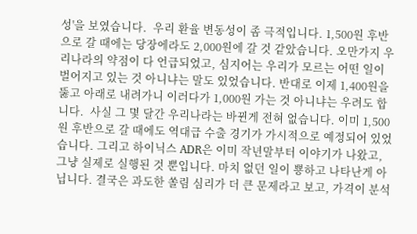성'을 보였습니다.  우리 환율 변동성이 좀 극적입니다. 1,500원 후반으로 갈 때에는 당장에라도 2,000원에 갈 것 같았습니다. 오만가지 우리나라의 약점이 다 언급되었고, 심지어는 우리가 모르는 어떤 일이 벌어지고 있는 것 아니냐는 말도 있었습니다. 반대로 이제 1,400원을 뚫고 아래로 내려가니 이러다가 1,000원 가는 것 아니냐는 우려도 합니다.  사실 그 몇 달간 우리나라는 바뀐게 전혀 없습니다. 이미 1,500원 후반으로 갈 때에도 역대급 수출 경기가 가시적으로 예정되어 있었습니다. 그리고 하이닉스 ADR은 이미 작년말부터 이야기가 나왔고, 그냥 실제로 실행된 것 뿐입니다. 마치 없던 일이 뿅하고 나타난게 아닙니다. 결국은 과도한 쏠림 심리가 더 큰 문제라고 보고, 가격이 분석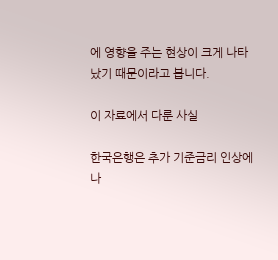에 영향을 주는 현상이 크게 나타났기 때문이라고 봅니다.

이 자료에서 다룬 사실

한국은행은 추가 기준금리 인상에 나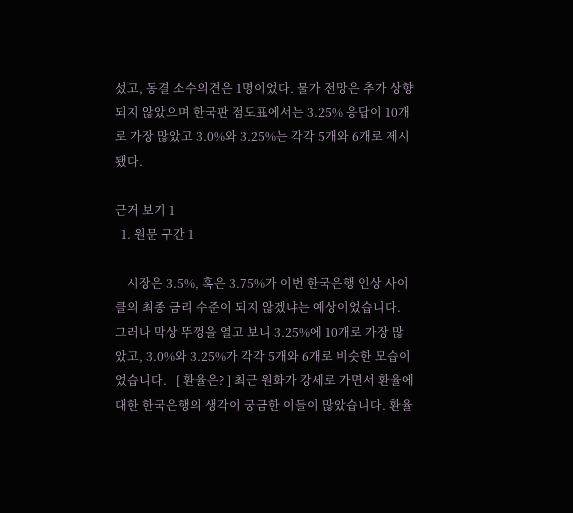섰고, 동결 소수의견은 1명이었다. 물가 전망은 추가 상향되지 않았으며 한국판 점도표에서는 3.25% 응답이 10개로 가장 많았고 3.0%와 3.25%는 각각 5개와 6개로 제시됐다.

근거 보기 1
  1. 원문 구간 1

    시장은 3.5%, 혹은 3.75%가 이번 한국은행 인상 사이클의 최종 금리 수준이 되지 않겠냐는 예상이었습니다. 그러나 막상 뚜껑을 열고 보니 3.25%에 10개로 가장 많았고, 3.0%와 3.25%가 각각 5개와 6개로 비슷한 모습이었습니다.   [ 환율은? ] 최근 원화가 강세로 가면서 환율에 대한 한국은행의 생각이 궁금한 이들이 많았습니다. 환율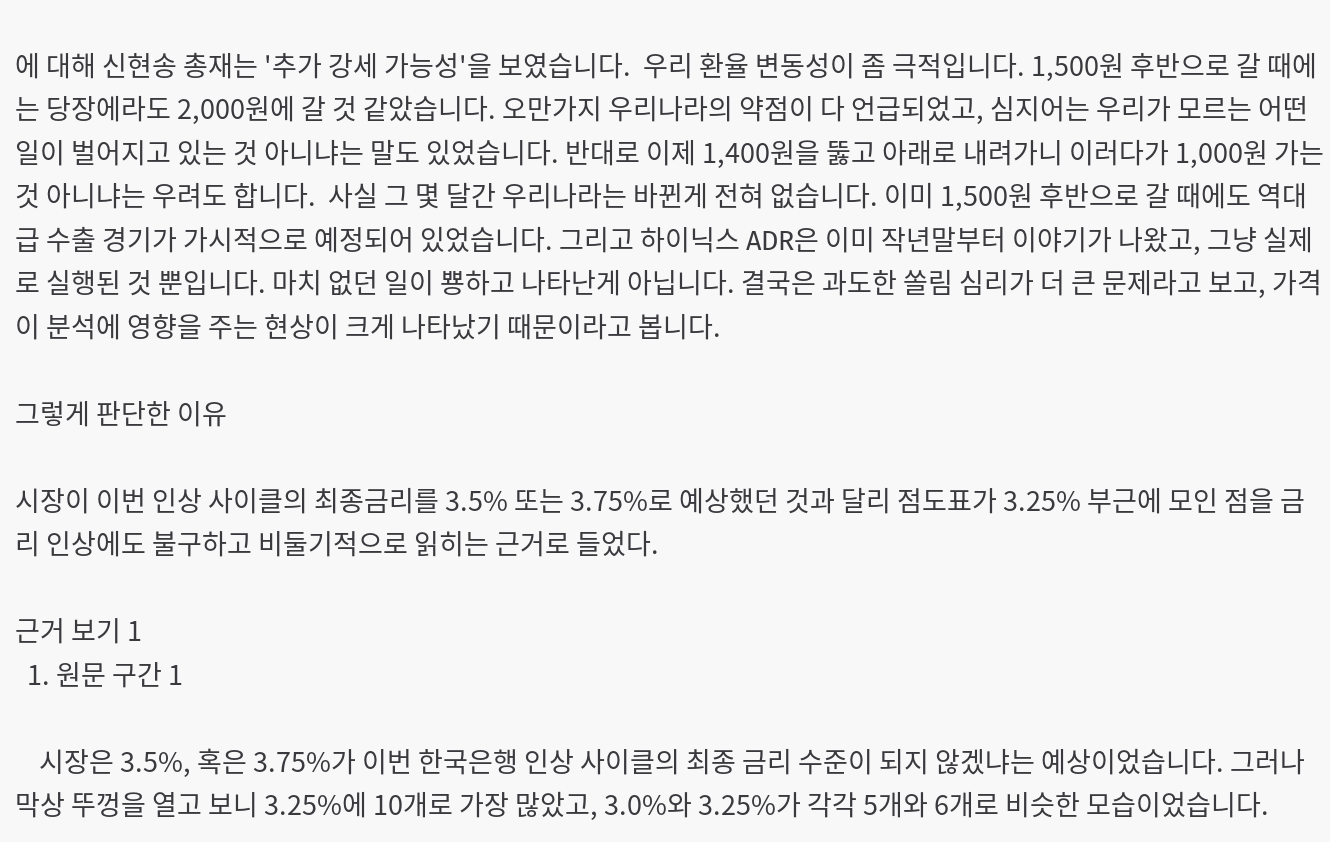에 대해 신현송 총재는 '추가 강세 가능성'을 보였습니다.  우리 환율 변동성이 좀 극적입니다. 1,500원 후반으로 갈 때에는 당장에라도 2,000원에 갈 것 같았습니다. 오만가지 우리나라의 약점이 다 언급되었고, 심지어는 우리가 모르는 어떤 일이 벌어지고 있는 것 아니냐는 말도 있었습니다. 반대로 이제 1,400원을 뚫고 아래로 내려가니 이러다가 1,000원 가는 것 아니냐는 우려도 합니다.  사실 그 몇 달간 우리나라는 바뀐게 전혀 없습니다. 이미 1,500원 후반으로 갈 때에도 역대급 수출 경기가 가시적으로 예정되어 있었습니다. 그리고 하이닉스 ADR은 이미 작년말부터 이야기가 나왔고, 그냥 실제로 실행된 것 뿐입니다. 마치 없던 일이 뿅하고 나타난게 아닙니다. 결국은 과도한 쏠림 심리가 더 큰 문제라고 보고, 가격이 분석에 영향을 주는 현상이 크게 나타났기 때문이라고 봅니다.

그렇게 판단한 이유

시장이 이번 인상 사이클의 최종금리를 3.5% 또는 3.75%로 예상했던 것과 달리 점도표가 3.25% 부근에 모인 점을 금리 인상에도 불구하고 비둘기적으로 읽히는 근거로 들었다.

근거 보기 1
  1. 원문 구간 1

    시장은 3.5%, 혹은 3.75%가 이번 한국은행 인상 사이클의 최종 금리 수준이 되지 않겠냐는 예상이었습니다. 그러나 막상 뚜껑을 열고 보니 3.25%에 10개로 가장 많았고, 3.0%와 3.25%가 각각 5개와 6개로 비슷한 모습이었습니다.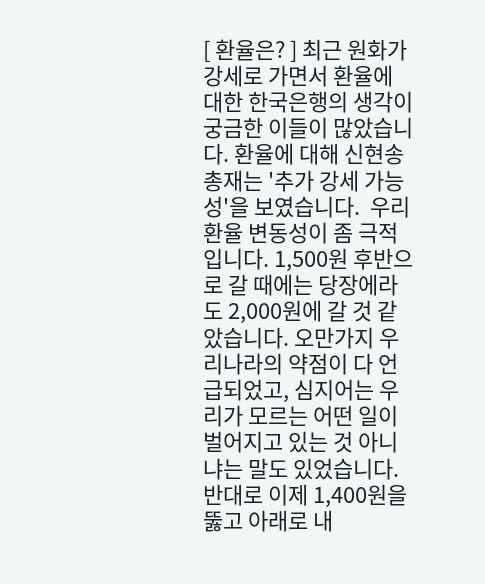[ 환율은? ] 최근 원화가 강세로 가면서 환율에 대한 한국은행의 생각이 궁금한 이들이 많았습니다. 환율에 대해 신현송 총재는 '추가 강세 가능성'을 보였습니다.  우리 환율 변동성이 좀 극적입니다. 1,500원 후반으로 갈 때에는 당장에라도 2,000원에 갈 것 같았습니다. 오만가지 우리나라의 약점이 다 언급되었고, 심지어는 우리가 모르는 어떤 일이 벌어지고 있는 것 아니냐는 말도 있었습니다. 반대로 이제 1,400원을 뚫고 아래로 내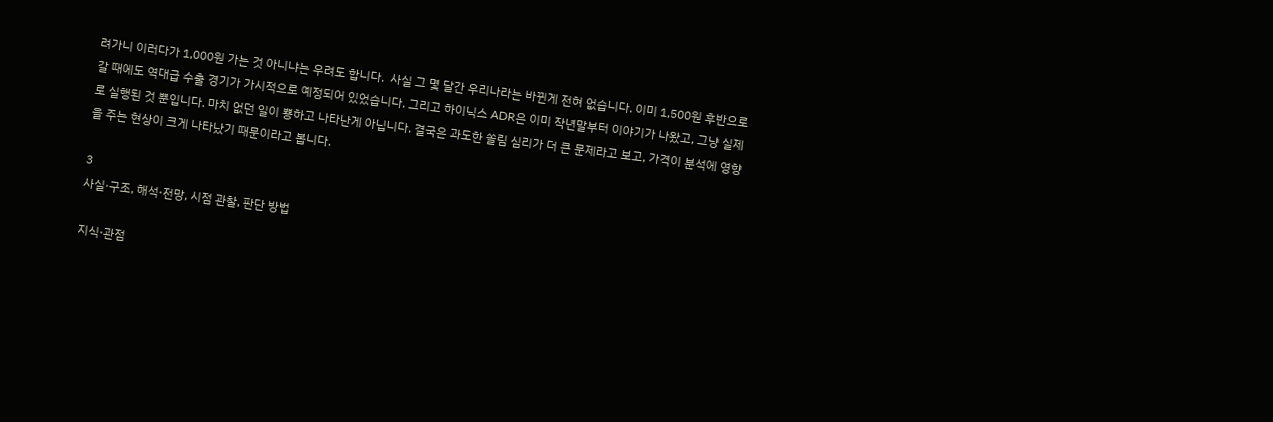려가니 이러다가 1,000원 가는 것 아니냐는 우려도 합니다.  사실 그 몇 달간 우리나라는 바뀐게 전혀 없습니다. 이미 1,500원 후반으로 갈 때에도 역대급 수출 경기가 가시적으로 예정되어 있었습니다. 그리고 하이닉스 ADR은 이미 작년말부터 이야기가 나왔고, 그냥 실제로 실행된 것 뿐입니다. 마치 없던 일이 뿅하고 나타난게 아닙니다. 결국은 과도한 쏠림 심리가 더 큰 문제라고 보고, 가격이 분석에 영향을 주는 현상이 크게 나타났기 때문이라고 봅니다.

3
사실·구조, 해석·전망, 시점 관찰, 판단 방법

지식·관점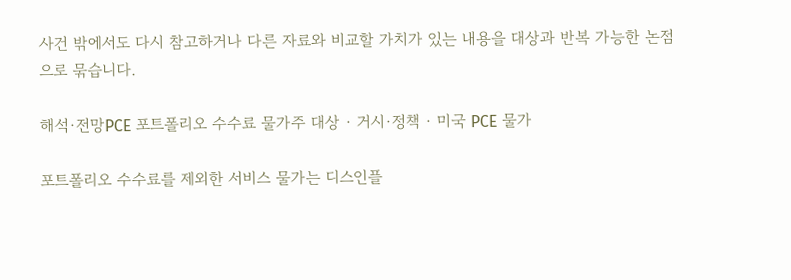사건 밖에서도 다시 참고하거나 다른 자료와 비교할 가치가 있는 내용을 대상과 반복 가능한 논점으로 묶습니다.

해석·전망PCE 포트폴리오 수수료 물가주 대상 · 거시·정책 · 미국 PCE 물가

포트폴리오 수수료를 제외한 서비스 물가는 디스인플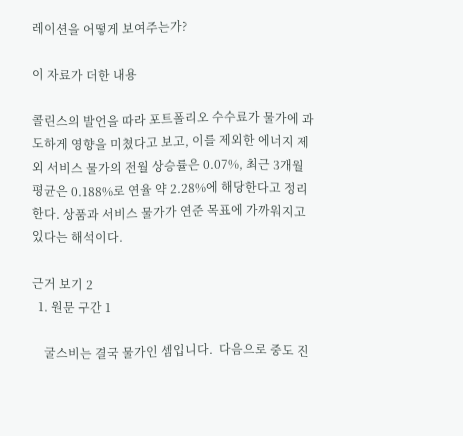레이션을 어떻게 보여주는가?

이 자료가 더한 내용

콜린스의 발언을 따라 포트폴리오 수수료가 물가에 과도하게 영향을 미쳤다고 보고, 이를 제외한 에너지 제외 서비스 물가의 전월 상승률은 0.07%, 최근 3개월 평균은 0.188%로 연율 약 2.28%에 해당한다고 정리한다. 상품과 서비스 물가가 연준 목표에 가까워지고 있다는 해석이다.

근거 보기 2
  1. 원문 구간 1

    굴스비는 결국 물가인 셈입니다.  다음으로 중도 진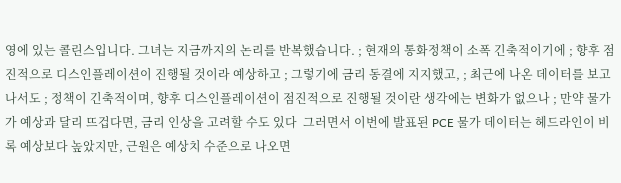영에 있는 콜린스입니다. 그녀는 지금까지의 논리를 반복했습니다. ; 현재의 통화정책이 소폭 긴축적이기에 ; 향후 점진적으로 디스인플레이션이 진행될 것이라 예상하고 ; 그렇기에 금리 동결에 지지했고, ; 최근에 나온 데이터를 보고나서도 ; 정책이 긴축적이며, 향후 디스인플레이션이 점진적으로 진행될 것이란 생각에는 변화가 없으나 ; 만약 물가가 예상과 달리 뜨겁다면, 금리 인상을 고려할 수도 있다  그러면서 이번에 발표된 PCE 물가 데이터는 헤드라인이 비록 예상보다 높았지만, 근원은 예상치 수준으로 나오면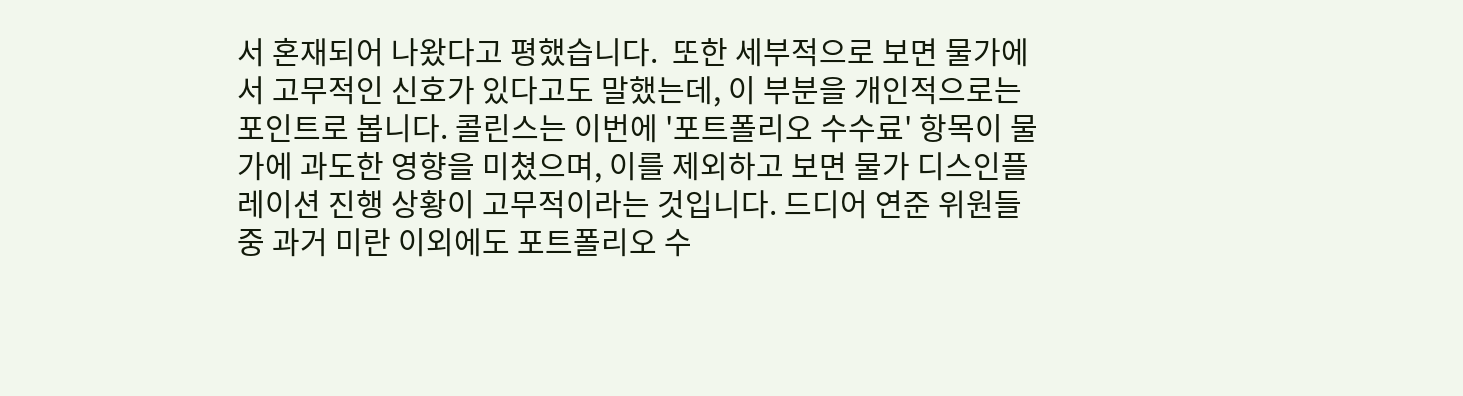서 혼재되어 나왔다고 평했습니다.  또한 세부적으로 보면 물가에서 고무적인 신호가 있다고도 말했는데, 이 부분을 개인적으로는 포인트로 봅니다. 콜린스는 이번에 '포트폴리오 수수료' 항목이 물가에 과도한 영향을 미쳤으며, 이를 제외하고 보면 물가 디스인플레이션 진행 상황이 고무적이라는 것입니다. 드디어 연준 위원들 중 과거 미란 이외에도 포트폴리오 수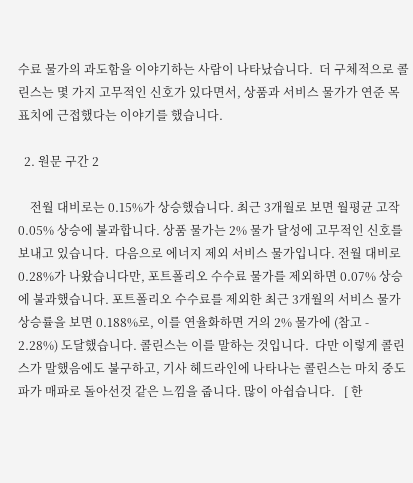수료 물가의 과도함을 이야기하는 사람이 나타났습니다.  더 구체적으로 콜린스는 몇 가지 고무적인 신호가 있다면서, 상품과 서비스 물가가 연준 목표치에 근접했다는 이야기를 했습니다.

  2. 원문 구간 2

    전월 대비로는 0.15%가 상승했습니다. 최근 3개월로 보면 월평균 고작 0.05% 상승에 불과합니다. 상품 물가는 2% 물가 달성에 고무적인 신호를 보내고 있습니다.  다음으로 에너지 제외 서비스 물가입니다. 전월 대비로 0.28%가 나왔습니다만, 포트폴리오 수수료 물가를 제외하면 0.07% 상승에 불과했습니다. 포트폴리오 수수료를 제외한 최근 3개월의 서비스 물가 상승률을 보면 0.188%로, 이를 연율화하면 거의 2% 물가에 (참고 - 2.28%) 도달했습니다. 콜린스는 이를 말하는 것입니다.  다만 이렇게 콜린스가 말했음에도 불구하고, 기사 헤드라인에 나타나는 콜린스는 마치 중도파가 매파로 돌아선것 같은 느낌을 줍니다. 많이 아쉽습니다.   [ 한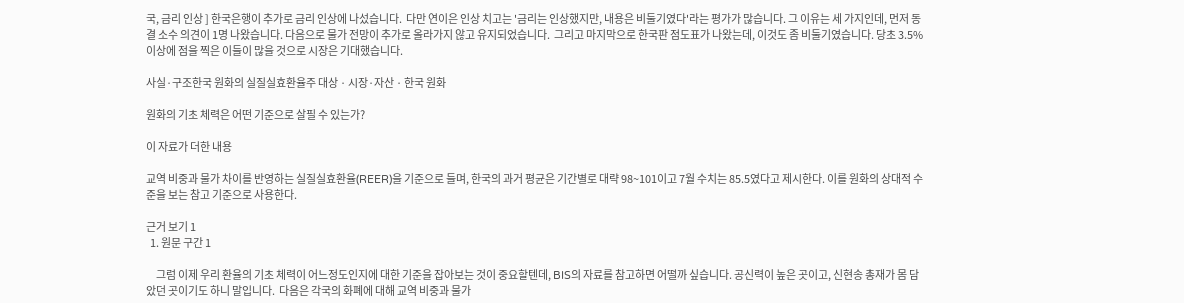국, 금리 인상 ] 한국은행이 추가로 금리 인상에 나섰습니다.  다만 연이은 인상 치고는 '금리는 인상했지만, 내용은 비둘기였다'라는 평가가 많습니다. 그 이유는 세 가지인데, 먼저 동결 소수 의견이 1명 나왔습니다. 다음으로 물가 전망이 추가로 올라가지 않고 유지되었습니다.  그리고 마지막으로 한국판 점도표가 나왔는데, 이것도 좀 비둘기였습니다. 당초 3.5% 이상에 점을 찍은 이들이 많을 것으로 시장은 기대했습니다.

사실·구조한국 원화의 실질실효환율주 대상 · 시장·자산 · 한국 원화

원화의 기초 체력은 어떤 기준으로 살필 수 있는가?

이 자료가 더한 내용

교역 비중과 물가 차이를 반영하는 실질실효환율(REER)을 기준으로 들며, 한국의 과거 평균은 기간별로 대략 98~101이고 7월 수치는 85.5였다고 제시한다. 이를 원화의 상대적 수준을 보는 참고 기준으로 사용한다.

근거 보기 1
  1. 원문 구간 1

     그럼 이제 우리 환율의 기초 체력이 어느정도인지에 대한 기준을 잡아보는 것이 중요할텐데, BIS의 자료를 참고하면 어떨까 싶습니다. 공신력이 높은 곳이고, 신현송 총재가 몸 담았던 곳이기도 하니 말입니다.  다음은 각국의 화폐에 대해 교역 비중과 물가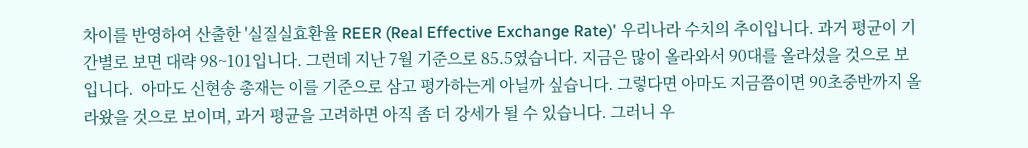차이를 반영하여 산출한 '실질실효환율 REER (Real Effective Exchange Rate)' 우리나라 수치의 추이입니다. 과거 평균이 기간별로 보면 대략 98~101입니다. 그런데 지난 7월 기준으로 85.5였습니다. 지금은 많이 올라와서 90대를 올라섰을 것으로 보입니다.  아마도 신현송 총재는 이를 기준으로 삼고 평가하는게 아닐까 싶습니다. 그렇다면 아마도 지금쯤이면 90초중반까지 올라왔을 것으로 보이며, 과거 평균을 고려하면 아직 좀 더 강세가 될 수 있습니다. 그러니 우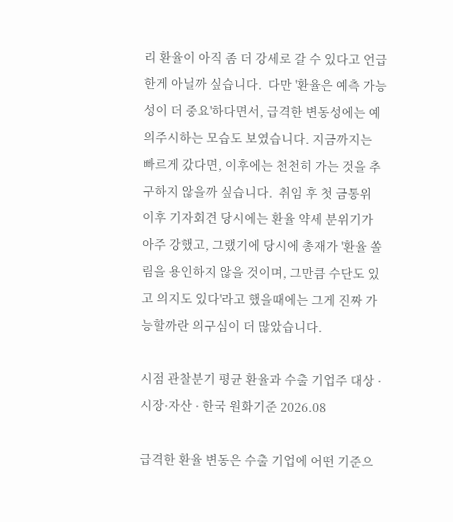리 환율이 아직 좀 더 강세로 갈 수 있다고 언급한게 아닐까 싶습니다.  다만 '환율은 예측 가능성이 더 중요'하다면서, 급격한 변동성에는 예의주시하는 모습도 보였습니다. 지금까지는 빠르게 갔다면, 이후에는 천천히 가는 것을 추구하지 않을까 싶습니다.  취임 후 첫 금통위 이후 기자회견 당시에는 환율 약세 분위기가 아주 강했고, 그랬기에 당시에 총재가 '환율 쏠림을 용인하지 않을 것이며, 그만큼 수단도 있고 의지도 있다'라고 했을때에는 그게 진짜 가능할까란 의구심이 더 많았습니다.

시점 관찰분기 평균 환율과 수출 기업주 대상 · 시장·자산 · 한국 원화기준 2026.08

급격한 환율 변동은 수출 기업에 어떤 기준으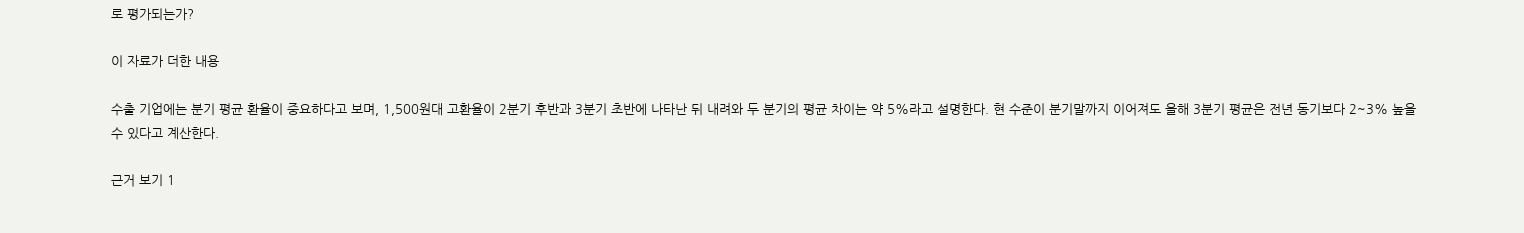로 평가되는가?

이 자료가 더한 내용

수출 기업에는 분기 평균 환율이 중요하다고 보며, 1,500원대 고환율이 2분기 후반과 3분기 초반에 나타난 뒤 내려와 두 분기의 평균 차이는 약 5%라고 설명한다. 현 수준이 분기말까지 이어져도 올해 3분기 평균은 전년 동기보다 2~3% 높을 수 있다고 계산한다.

근거 보기 1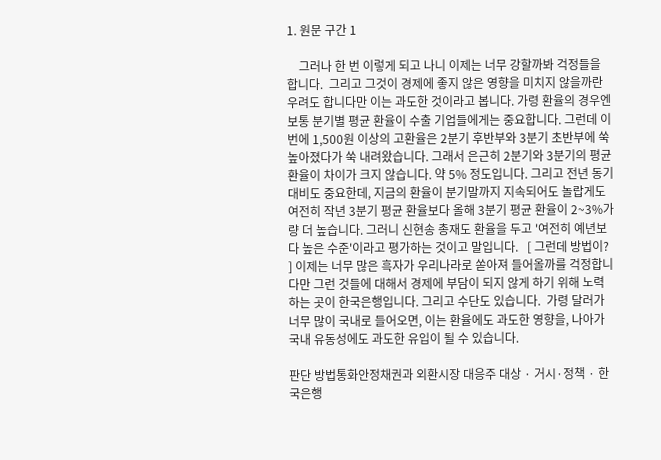1. 원문 구간 1

    그러나 한 번 이렇게 되고 나니 이제는 너무 강할까봐 걱정들을 합니다.  그리고 그것이 경제에 좋지 않은 영향을 미치지 않을까란 우려도 합니다만 이는 과도한 것이라고 봅니다. 가령 환율의 경우엔 보통 분기별 평균 환율이 수출 기업들에게는 중요합니다. 그런데 이번에 1,500원 이상의 고환율은 2분기 후반부와 3분기 초반부에 쑥 높아졌다가 쑥 내려왔습니다. 그래서 은근히 2분기와 3분기의 평균 환율이 차이가 크지 않습니다. 약 5% 정도입니다. 그리고 전년 동기 대비도 중요한데, 지금의 환율이 분기말까지 지속되어도 놀랍게도 여전히 작년 3분기 평균 환율보다 올해 3분기 평균 환율이 2~3%가량 더 높습니다. 그러니 신현송 총재도 환율을 두고 '여전히 예년보다 높은 수준'이라고 평가하는 것이고 말입니다.   [ 그런데 방법이? ] 이제는 너무 많은 흑자가 우리나라로 쏟아져 들어올까를 걱정합니다만 그런 것들에 대해서 경제에 부담이 되지 않게 하기 위해 노력하는 곳이 한국은행입니다. 그리고 수단도 있습니다.  가령 달러가 너무 많이 국내로 들어오면, 이는 환율에도 과도한 영향을, 나아가 국내 유동성에도 과도한 유입이 될 수 있습니다.

판단 방법통화안정채권과 외환시장 대응주 대상 · 거시·정책 · 한국은행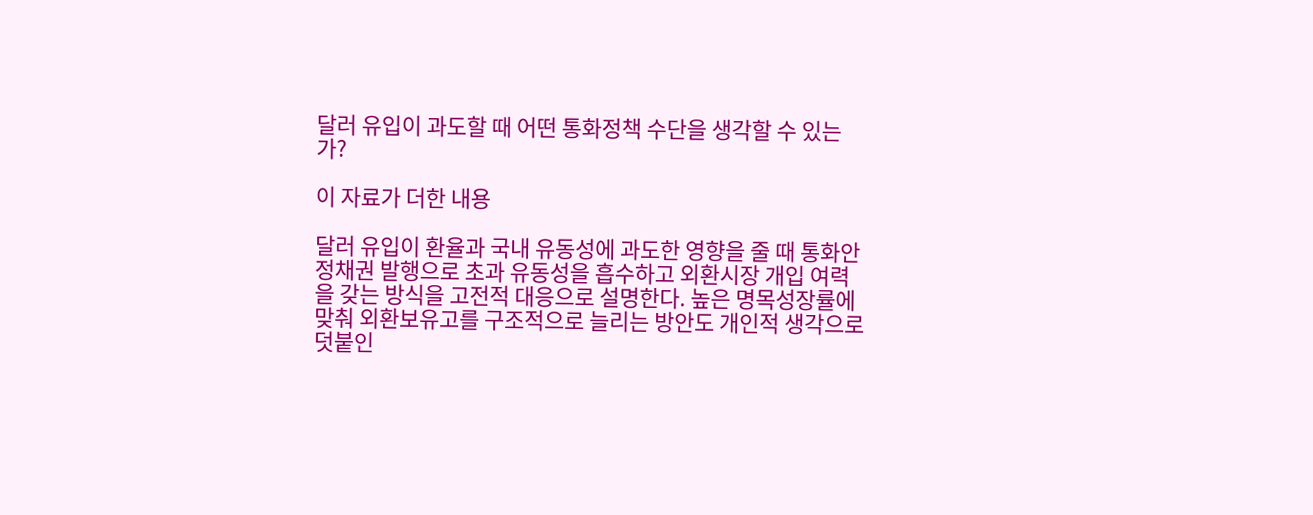달러 유입이 과도할 때 어떤 통화정책 수단을 생각할 수 있는가?

이 자료가 더한 내용

달러 유입이 환율과 국내 유동성에 과도한 영향을 줄 때 통화안정채권 발행으로 초과 유동성을 흡수하고 외환시장 개입 여력을 갖는 방식을 고전적 대응으로 설명한다. 높은 명목성장률에 맞춰 외환보유고를 구조적으로 늘리는 방안도 개인적 생각으로 덧붙인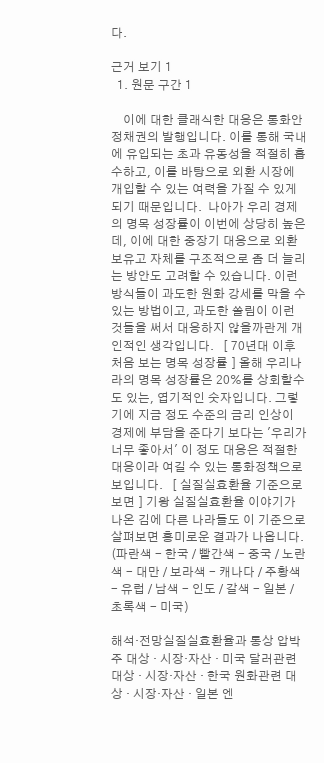다.

근거 보기 1
  1. 원문 구간 1

    이에 대한 클래식한 대응은 통화안정채권의 발행입니다. 이를 통해 국내에 유입되는 초과 유동성을 적절히 흡수하고, 이를 바탕으로 외환 시장에 개입할 수 있는 여력을 가질 수 있게 되기 때문입니다.  나아가 우리 경제의 명목 성장률이 이번에 상당히 높은데, 이에 대한 중장기 대응으로 외환보유고 자체를 구조적으로 좀 더 늘리는 방안도 고려할 수 있습니다. 이런 방식들이 과도한 원화 강세를 막을 수 있는 방법이고, 과도한 쏠림이 이런 것들을 써서 대응하지 않을까란게 개인적인 생각입니다.   [ 70년대 이후 처음 보는 명목 성장률 ] 올해 우리나라의 명목 성장률은 20%를 상회할수도 있는, 엽기적인 숫자입니다. 그렇기에 지금 정도 수준의 금리 인상이 경제에 부담을 준다기 보다는 '우리가 너무 좋아서' 이 정도 대응은 적절한 대응이라 여길 수 있는 통화정책으로 보입니다.   [ 실질실효환율 기준으로 보면 ] 기왕 실질실효환율 이야기가 나온 김에 다른 나라들도 이 기준으로 살펴보면 흥미로운 결과가 나옵니다.  (파란색 - 한국 / 빨간색 - 중국 / 노란색 - 대만 / 보라색 - 캐나다 / 주황색 - 유럽 / 남색 - 인도 / 갈색 - 일본 / 초록색 - 미국)

해석·전망실질실효환율과 통상 압박주 대상 · 시장·자산 · 미국 달러관련 대상 · 시장·자산 · 한국 원화관련 대상 · 시장·자산 · 일본 엔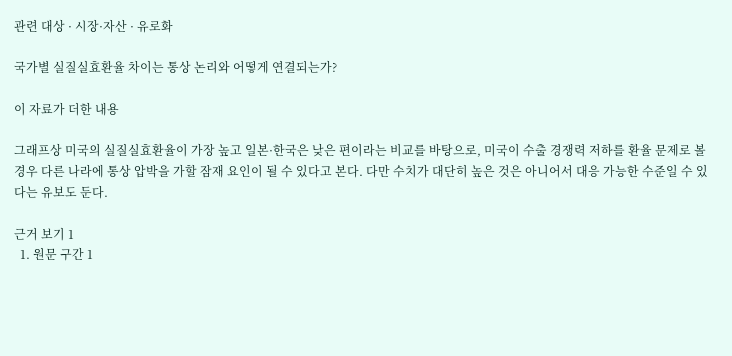관련 대상 · 시장·자산 · 유로화

국가별 실질실효환율 차이는 통상 논리와 어떻게 연결되는가?

이 자료가 더한 내용

그래프상 미국의 실질실효환율이 가장 높고 일본·한국은 낮은 편이라는 비교를 바탕으로, 미국이 수출 경쟁력 저하를 환율 문제로 볼 경우 다른 나라에 통상 압박을 가할 잠재 요인이 될 수 있다고 본다. 다만 수치가 대단히 높은 것은 아니어서 대응 가능한 수준일 수 있다는 유보도 둔다.

근거 보기 1
  1. 원문 구간 1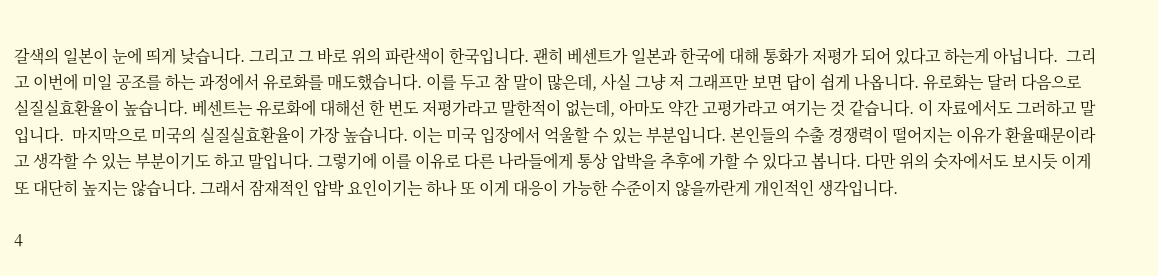갈색의 일본이 눈에 띄게 낮습니다. 그리고 그 바로 위의 파란색이 한국입니다. 괜히 베센트가 일본과 한국에 대해 통화가 저평가 되어 있다고 하는게 아닙니다.  그리고 이번에 미일 공조를 하는 과정에서 유로화를 매도했습니다. 이를 두고 참 말이 많은데, 사실 그냥 저 그래프만 보면 답이 쉽게 나옵니다. 유로화는 달러 다음으로 실질실효환율이 높습니다. 베센트는 유로화에 대해선 한 번도 저평가라고 말한적이 없는데, 아마도 약간 고평가라고 여기는 것 같습니다. 이 자료에서도 그러하고 말입니다.  마지막으로 미국의 실질실효환율이 가장 높습니다. 이는 미국 입장에서 억울할 수 있는 부분입니다. 본인들의 수출 경쟁력이 떨어지는 이유가 환율때문이라고 생각할 수 있는 부분이기도 하고 말입니다. 그렇기에 이를 이유로 다른 나라들에게 통상 압박을 추후에 가할 수 있다고 봅니다. 다만 위의 숫자에서도 보시듯 이게 또 대단히 높지는 않습니다. 그래서 잠재적인 압박 요인이기는 하나 또 이게 대응이 가능한 수준이지 않을까란게 개인적인 생각입니다.

4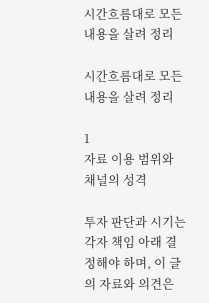시간흐름대로 모든 내용을 살려 정리

시간흐름대로 모든 내용을 살려 정리

1
자료 이용 범위와 채널의 성격

투자 판단과 시기는 각자 책임 아래 결정해야 하며, 이 글의 자료와 의견은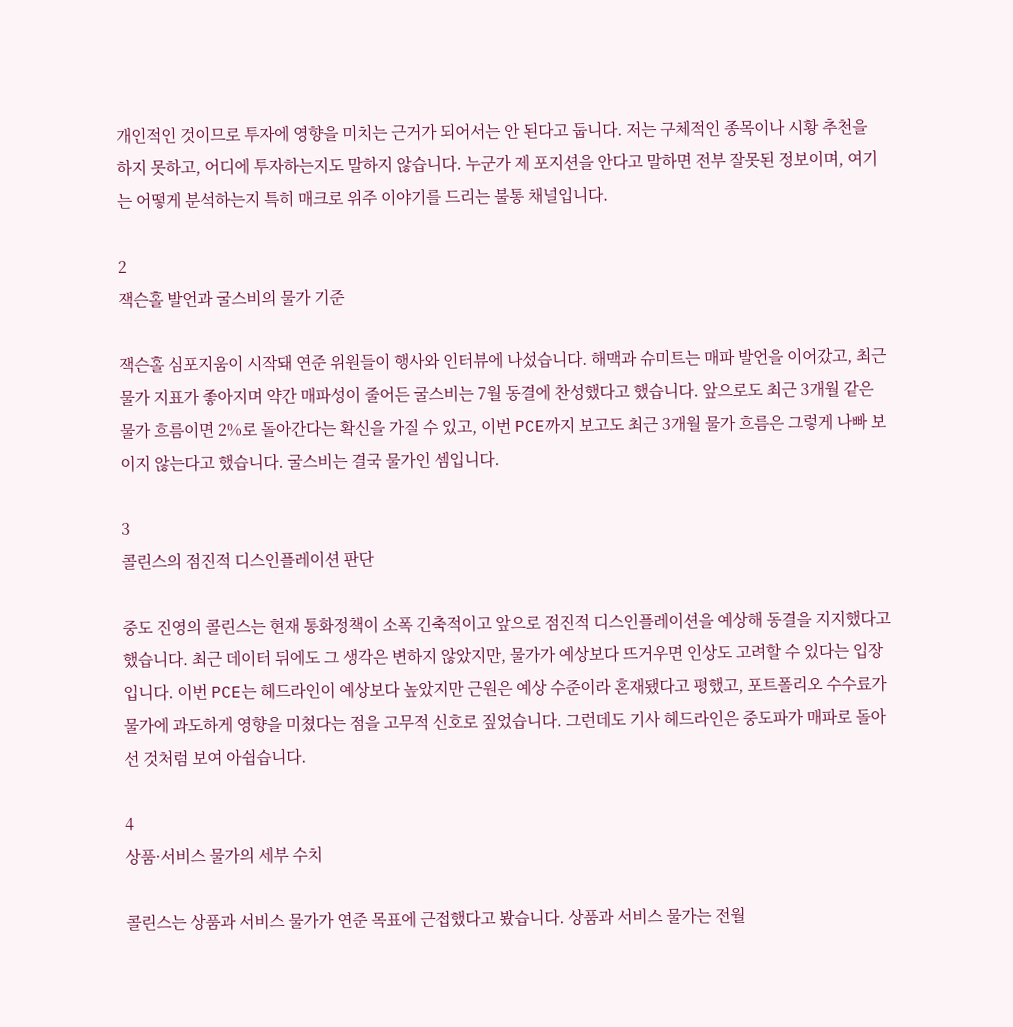개인적인 것이므로 투자에 영향을 미치는 근거가 되어서는 안 된다고 둡니다. 저는 구체적인 종목이나 시황 추천을 하지 못하고, 어디에 투자하는지도 말하지 않습니다. 누군가 제 포지션을 안다고 말하면 전부 잘못된 정보이며, 여기는 어떻게 분석하는지 특히 매크로 위주 이야기를 드리는 불통 채널입니다.

2
잭슨홀 발언과 굴스비의 물가 기준

잭슨홀 심포지움이 시작돼 연준 위원들이 행사와 인터뷰에 나섰습니다. 해맥과 슈미트는 매파 발언을 이어갔고, 최근 물가 지표가 좋아지며 약간 매파성이 줄어든 굴스비는 7월 동결에 찬성했다고 했습니다. 앞으로도 최근 3개월 같은 물가 흐름이면 2%로 돌아간다는 확신을 가질 수 있고, 이번 PCE까지 보고도 최근 3개월 물가 흐름은 그렇게 나빠 보이지 않는다고 했습니다. 굴스비는 결국 물가인 셈입니다.

3
콜린스의 점진적 디스인플레이션 판단

중도 진영의 콜린스는 현재 통화정책이 소폭 긴축적이고 앞으로 점진적 디스인플레이션을 예상해 동결을 지지했다고 했습니다. 최근 데이터 뒤에도 그 생각은 변하지 않았지만, 물가가 예상보다 뜨거우면 인상도 고려할 수 있다는 입장입니다. 이번 PCE는 헤드라인이 예상보다 높았지만 근원은 예상 수준이라 혼재됐다고 평했고, 포트폴리오 수수료가 물가에 과도하게 영향을 미쳤다는 점을 고무적 신호로 짚었습니다. 그런데도 기사 헤드라인은 중도파가 매파로 돌아선 것처럼 보여 아쉽습니다.

4
상품·서비스 물가의 세부 수치

콜린스는 상품과 서비스 물가가 연준 목표에 근접했다고 봤습니다. 상품과 서비스 물가는 전월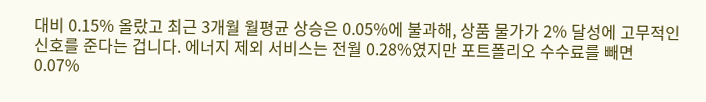대비 0.15% 올랐고 최근 3개월 월평균 상승은 0.05%에 불과해, 상품 물가가 2% 달성에 고무적인 신호를 준다는 겁니다. 에너지 제외 서비스는 전월 0.28%였지만 포트폴리오 수수료를 빼면 0.07%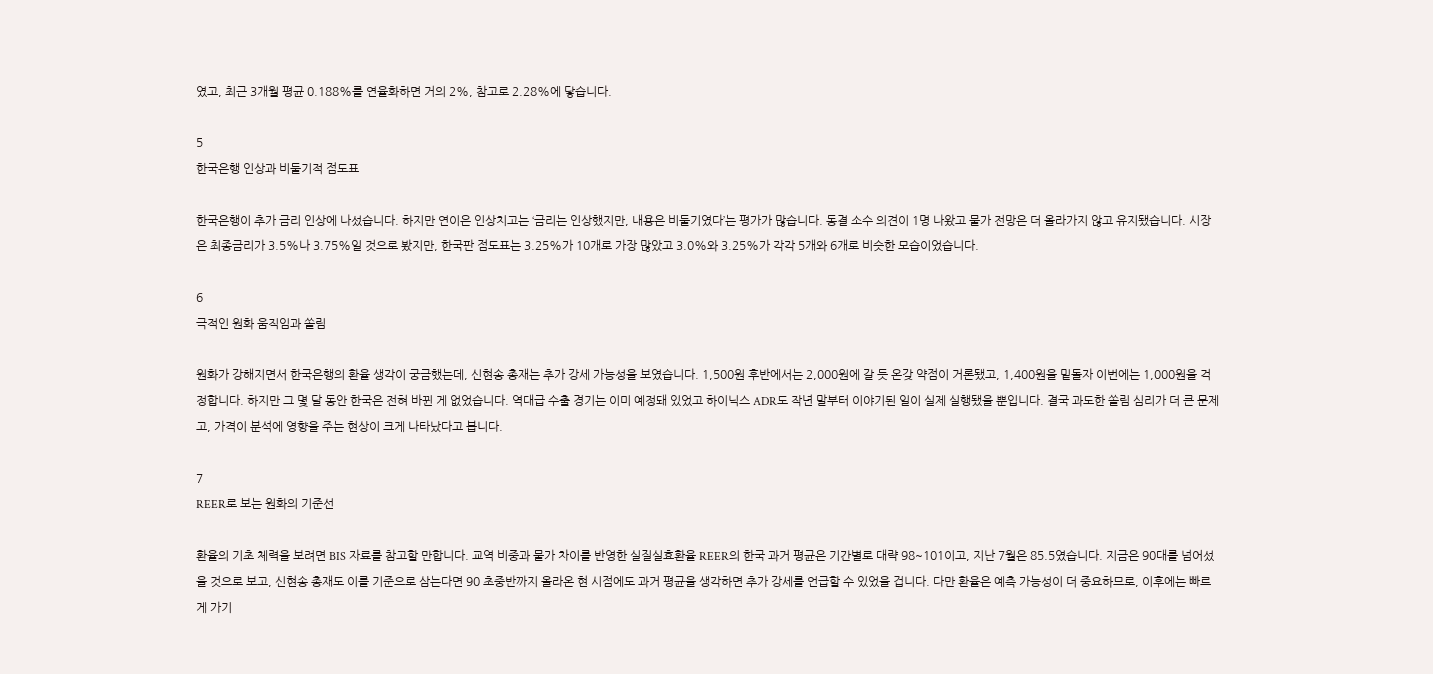였고, 최근 3개월 평균 0.188%를 연율화하면 거의 2%, 참고로 2.28%에 닿습니다.

5
한국은행 인상과 비둘기적 점도표

한국은행이 추가 금리 인상에 나섰습니다. 하지만 연이은 인상치고는 ‘금리는 인상했지만, 내용은 비둘기였다’는 평가가 많습니다. 동결 소수 의견이 1명 나왔고 물가 전망은 더 올라가지 않고 유지됐습니다. 시장은 최종금리가 3.5%나 3.75%일 것으로 봤지만, 한국판 점도표는 3.25%가 10개로 가장 많았고 3.0%와 3.25%가 각각 5개와 6개로 비슷한 모습이었습니다.

6
극적인 원화 움직임과 쏠림

원화가 강해지면서 한국은행의 환율 생각이 궁금했는데, 신현송 총재는 추가 강세 가능성을 보였습니다. 1,500원 후반에서는 2,000원에 갈 듯 온갖 약점이 거론됐고, 1,400원을 밑돌자 이번에는 1,000원을 걱정합니다. 하지만 그 몇 달 동안 한국은 전혀 바뀐 게 없었습니다. 역대급 수출 경기는 이미 예정돼 있었고 하이닉스 ADR도 작년 말부터 이야기된 일이 실제 실행됐을 뿐입니다. 결국 과도한 쏠림 심리가 더 큰 문제고, 가격이 분석에 영향을 주는 현상이 크게 나타났다고 봅니다.

7
REER로 보는 원화의 기준선

환율의 기초 체력을 보려면 BIS 자료를 참고할 만합니다. 교역 비중과 물가 차이를 반영한 실질실효환율 REER의 한국 과거 평균은 기간별로 대략 98~101이고, 지난 7월은 85.5였습니다. 지금은 90대를 넘어섰을 것으로 보고, 신현송 총재도 이를 기준으로 삼는다면 90 초중반까지 올라온 현 시점에도 과거 평균을 생각하면 추가 강세를 언급할 수 있었을 겁니다. 다만 환율은 예측 가능성이 더 중요하므로, 이후에는 빠르게 가기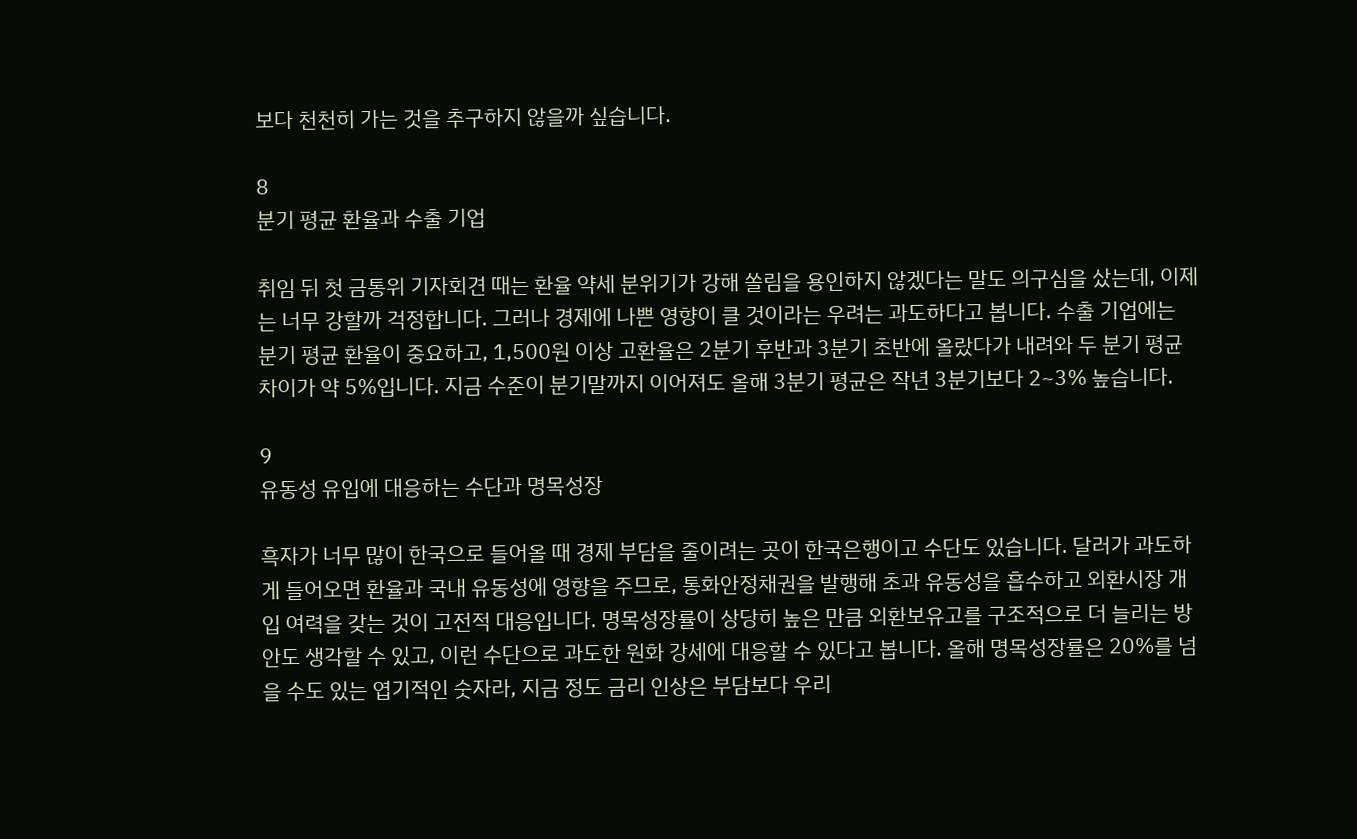보다 천천히 가는 것을 추구하지 않을까 싶습니다.

8
분기 평균 환율과 수출 기업

취임 뒤 첫 금통위 기자회견 때는 환율 약세 분위기가 강해 쏠림을 용인하지 않겠다는 말도 의구심을 샀는데, 이제는 너무 강할까 걱정합니다. 그러나 경제에 나쁜 영향이 클 것이라는 우려는 과도하다고 봅니다. 수출 기업에는 분기 평균 환율이 중요하고, 1,500원 이상 고환율은 2분기 후반과 3분기 초반에 올랐다가 내려와 두 분기 평균 차이가 약 5%입니다. 지금 수준이 분기말까지 이어져도 올해 3분기 평균은 작년 3분기보다 2~3% 높습니다.

9
유동성 유입에 대응하는 수단과 명목성장

흑자가 너무 많이 한국으로 들어올 때 경제 부담을 줄이려는 곳이 한국은행이고 수단도 있습니다. 달러가 과도하게 들어오면 환율과 국내 유동성에 영향을 주므로, 통화안정채권을 발행해 초과 유동성을 흡수하고 외환시장 개입 여력을 갖는 것이 고전적 대응입니다. 명목성장률이 상당히 높은 만큼 외환보유고를 구조적으로 더 늘리는 방안도 생각할 수 있고, 이런 수단으로 과도한 원화 강세에 대응할 수 있다고 봅니다. 올해 명목성장률은 20%를 넘을 수도 있는 엽기적인 숫자라, 지금 정도 금리 인상은 부담보다 우리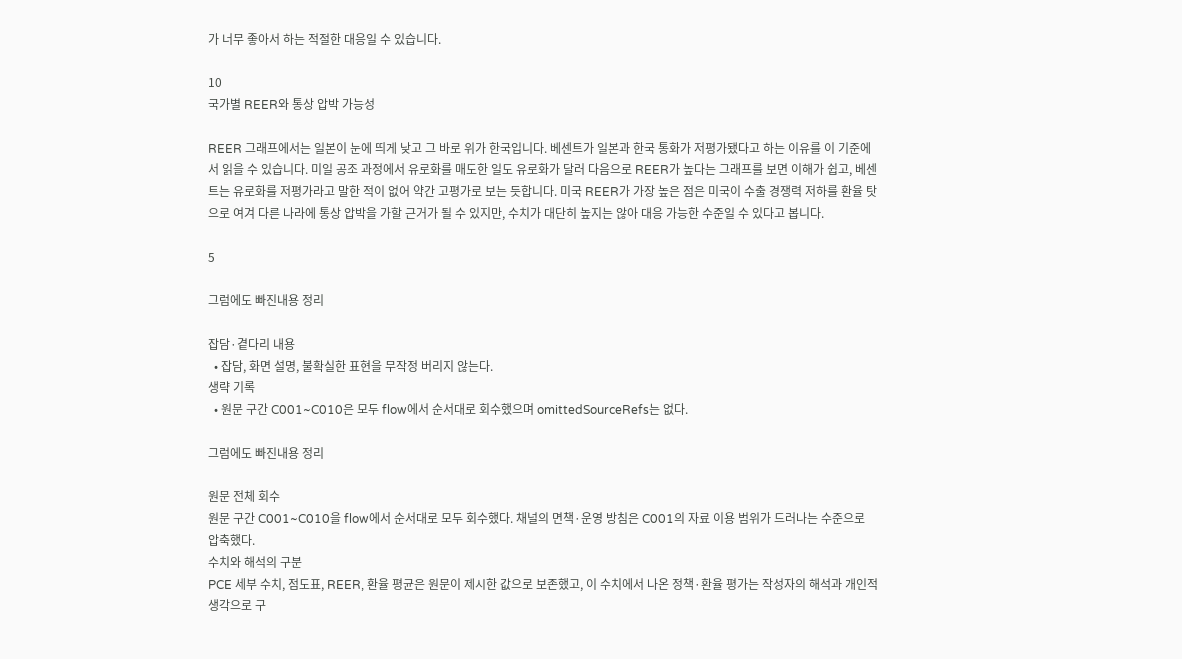가 너무 좋아서 하는 적절한 대응일 수 있습니다.

10
국가별 REER와 통상 압박 가능성

REER 그래프에서는 일본이 눈에 띄게 낮고 그 바로 위가 한국입니다. 베센트가 일본과 한국 통화가 저평가됐다고 하는 이유를 이 기준에서 읽을 수 있습니다. 미일 공조 과정에서 유로화를 매도한 일도 유로화가 달러 다음으로 REER가 높다는 그래프를 보면 이해가 쉽고, 베센트는 유로화를 저평가라고 말한 적이 없어 약간 고평가로 보는 듯합니다. 미국 REER가 가장 높은 점은 미국이 수출 경쟁력 저하를 환율 탓으로 여겨 다른 나라에 통상 압박을 가할 근거가 될 수 있지만, 수치가 대단히 높지는 않아 대응 가능한 수준일 수 있다고 봅니다.

5

그럼에도 빠진내용 정리

잡담·곁다리 내용
  • 잡담, 화면 설명, 불확실한 표현을 무작정 버리지 않는다.
생략 기록
  • 원문 구간 C001~C010은 모두 flow에서 순서대로 회수했으며 omittedSourceRefs는 없다.

그럼에도 빠진내용 정리

원문 전체 회수
원문 구간 C001~C010을 flow에서 순서대로 모두 회수했다. 채널의 면책·운영 방침은 C001의 자료 이용 범위가 드러나는 수준으로 압축했다.
수치와 해석의 구분
PCE 세부 수치, 점도표, REER, 환율 평균은 원문이 제시한 값으로 보존했고, 이 수치에서 나온 정책·환율 평가는 작성자의 해석과 개인적 생각으로 구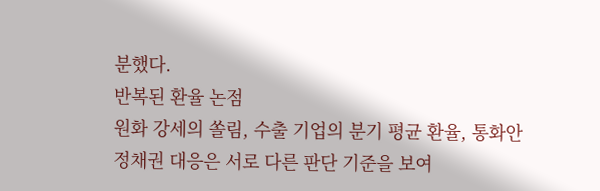분했다.
반복된 환율 논점
원화 강세의 쏠림, 수출 기업의 분기 평균 환율, 통화안정채권 대응은 서로 다른 판단 기준을 보여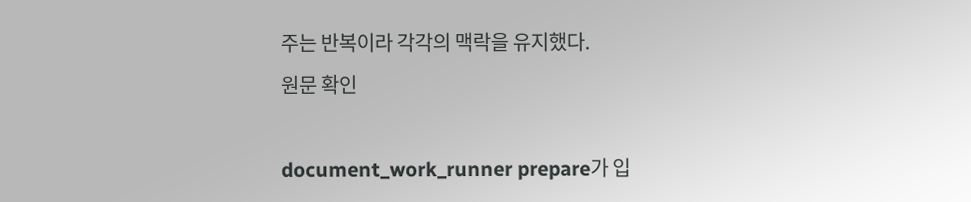주는 반복이라 각각의 맥락을 유지했다.
원문 확인

document_work_runner prepare가 입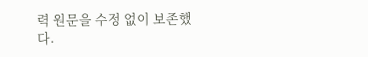력 원문을 수정 없이 보존했다.